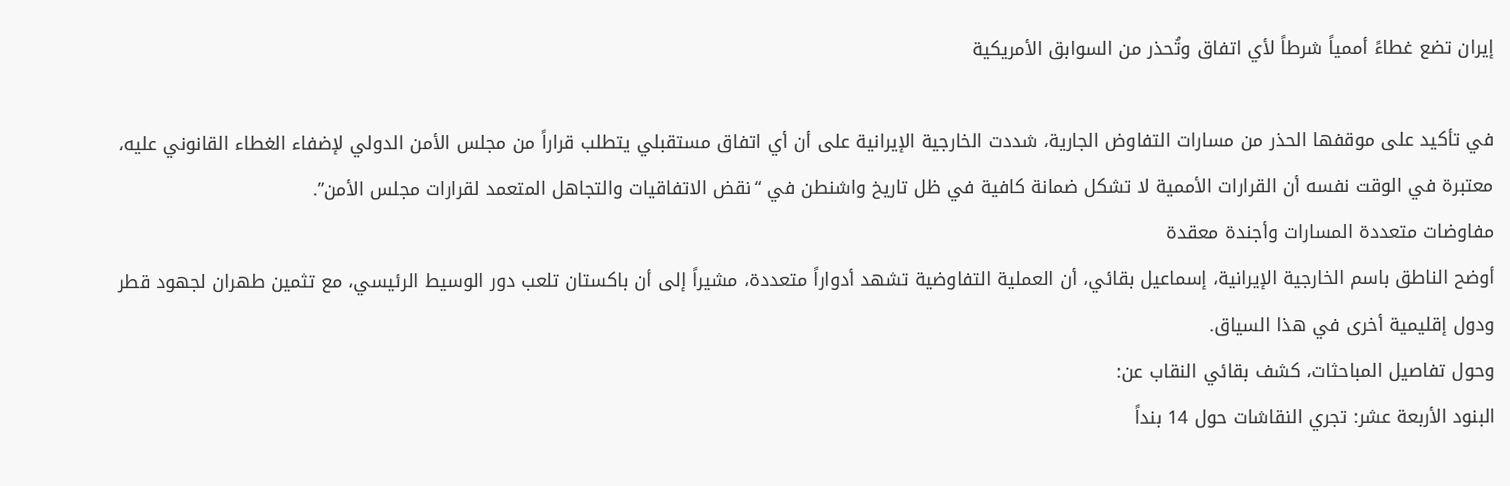إيران تضع غطاءً أممياً شرطاً لأي اتفاق وتُحذر من السوابق الأمريكية

في تأكيد على موقفها الحذر من مسارات التفاوض الجارية، شددت الخارجية الإيرانية على أن أي اتفاق مستقبلي يتطلب قراراً من مجلس الأمن الدولي لإضفاء الغطاء القانوني عليه، معتبرة في الوقت نفسه أن القرارات الأممية لا تشكل ضمانة كافية في ظل تاريخ واشنطن في “نقض الاتفاقيات والتجاهل المتعمد لقرارات مجلس الأمن”.
مفاوضات متعددة المسارات وأجندة معقدة
أوضح الناطق باسم الخارجية الإيرانية، إسماعيل بقائي، أن العملية التفاوضية تشهد أدواراً متعددة، مشيراً إلى أن باكستان تلعب دور الوسيط الرئيسي، مع تثمين طهران لجهود قطر ودول إقليمية أخرى في هذا السياق.
وحول تفاصيل المباحثات، كشف بقائي النقاب عن:
البنود الأربعة عشر: تجري النقاشات حول 14 بنداً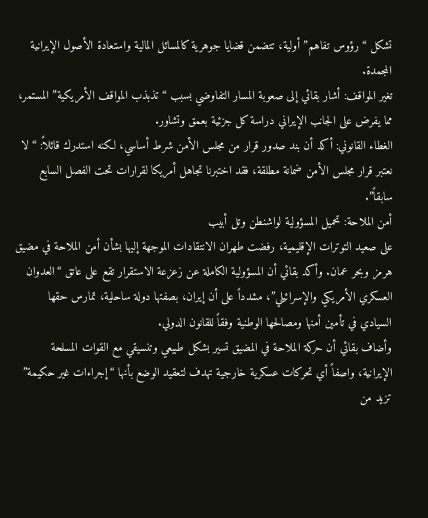تشكل “رؤوس تفاهم” أولية، تتضمن قضايا جوهرية كالمسائل المالية واستعادة الأصول الإيرانية المجمدة.
تغير المواقف: أشار بقائي إلى صعوبة المسار التفاوضي بسبب “تذبذب المواقف الأمريكية” المستمر، مما يفرض على الجانب الإيراني دراسة كل جزئية بعمق وتشاور.
الغطاء القانوني: أكد أن بند صدور قرار من مجلس الأمن شرط أساسي، لكنه استدرك قائلاً: “لا نعتبر قرار مجلس الأمن ضمانة مطلقة، فقد اختبرنا تجاهل أمريكا لقرارات تحت الفصل السابع سابقاً”.
أمن الملاحة: تحميل المسؤولية لواشنطن وتل أبيب
على صعيد التوترات الإقليمية، رفضت طهران الانتقادات الموجهة إليها بشأن أمن الملاحة في مضيق هرمز وبحر عمان. وأكد بقائي أن المسؤولية الكاملة عن زعزعة الاستقرار تقع على عاتق “العدوان العسكري الأمريكي والإسرائيلي”، مشدداً على أن إيران، بصفتها دولة ساحلية، تمارس حقها السيادي في تأمين أمنها ومصالحها الوطنية وفقاً للقانون الدولي.
وأضاف بقائي أن حركة الملاحة في المضيق تسير بشكل طبيعي وتنسيقي مع القوات المسلحة الإيرانية، واصفاً أي تحركات عسكرية خارجية تهدف لتعقيد الوضع بأنها “إجراءات غير حكيمة” تزيد من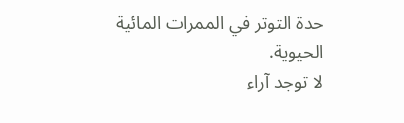حدة التوتر في الممرات المائية الحيوية.
لا توجد آراء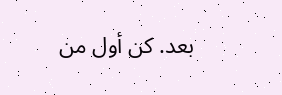بعد. كن أول من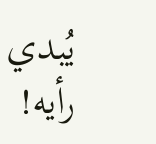يُبدي رأيه!